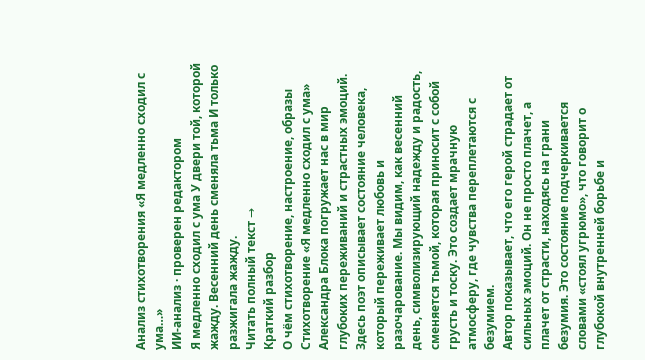Анализ стихотворения «Я медленно сходил с ума…»
ИИ-анализ · проверен редактором
Я медленно сходил с ума У двери той, которой жажду. Весенний день сменяла тьма И только разжигала жажду.
Читать полный текст →
Краткий разбор
О чём стихотворение, настроение, образы
Стихотворение «Я медленно сходил с ума» Александра Блока погружает нас в мир глубоких переживаний и страстных эмоций. Здесь поэт описывает состояние человека, который переживает любовь и разочарование. Мы видим, как весенний день, символизирующий надежду и радость, сменяется тьмой, которая приносит с собой грусть и тоску. Это создает мрачную атмосферу, где чувства переплетаются с безумием.
Автор показывает, что его герой страдает от сильных эмоций. Он не просто плачет, а плачет от страсти, находясь на грани безумия. Это состояние подчеркивается словами «стоял угрюмо», что говорит о глубокой внутренней борьбе и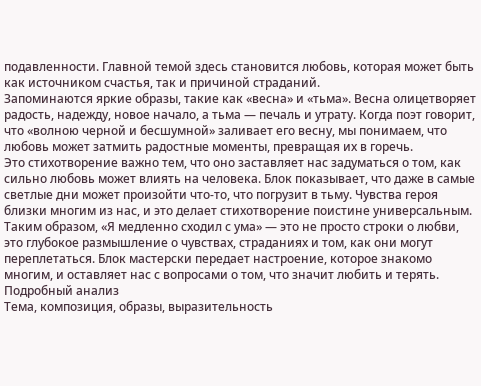подавленности. Главной темой здесь становится любовь, которая может быть как источником счастья, так и причиной страданий.
Запоминаются яркие образы, такие как «весна» и «тьма». Весна олицетворяет радость, надежду, новое начало, а тьма — печаль и утрату. Когда поэт говорит, что «волною черной и бесшумной» заливает его весну, мы понимаем, что любовь может затмить радостные моменты, превращая их в горечь.
Это стихотворение важно тем, что оно заставляет нас задуматься о том, как сильно любовь может влиять на человека. Блок показывает, что даже в самые светлые дни может произойти что-то, что погрузит в тьму. Чувства героя близки многим из нас, и это делает стихотворение поистине универсальным.
Таким образом, «Я медленно сходил с ума» — это не просто строки о любви, это глубокое размышление о чувствах, страданиях и том, как они могут переплетаться. Блок мастерски передает настроение, которое знакомо многим, и оставляет нас с вопросами о том, что значит любить и терять.
Подробный анализ
Тема, композиция, образы, выразительность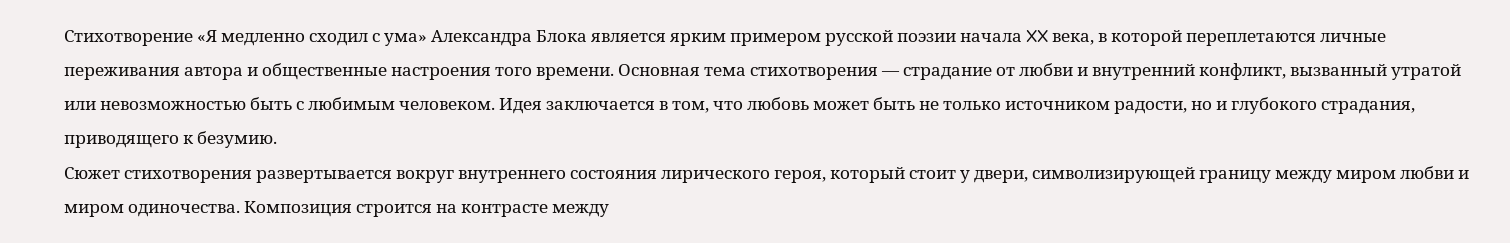Стихотворение «Я медленно сходил с ума» Александра Блока является ярким примером русской поэзии начала XX века, в которой переплетаются личные переживания автора и общественные настроения того времени. Основная тема стихотворения — страдание от любви и внутренний конфликт, вызванный утратой или невозможностью быть с любимым человеком. Идея заключается в том, что любовь может быть не только источником радости, но и глубокого страдания, приводящего к безумию.
Сюжет стихотворения развертывается вокруг внутреннего состояния лирического героя, который стоит у двери, символизирующей границу между миром любви и миром одиночества. Композиция строится на контрасте между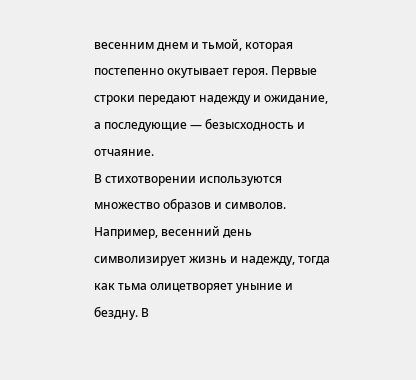весенним днем и тьмой, которая постепенно окутывает героя. Первые строки передают надежду и ожидание, а последующие — безысходность и отчаяние.
В стихотворении используются множество образов и символов. Например, весенний день символизирует жизнь и надежду, тогда как тьма олицетворяет уныние и бездну. В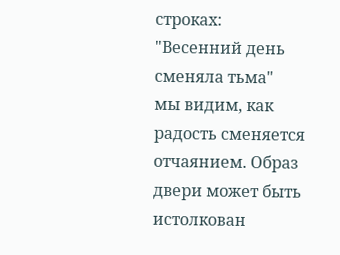строках:
"Весенний день сменяла тьма"
мы видим, как радость сменяется отчаянием. Образ двери может быть истолкован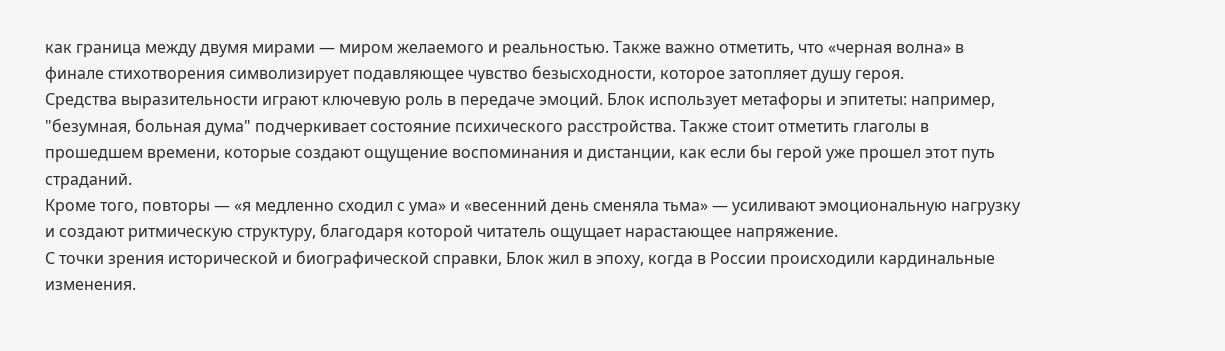как граница между двумя мирами — миром желаемого и реальностью. Также важно отметить, что «черная волна» в финале стихотворения символизирует подавляющее чувство безысходности, которое затопляет душу героя.
Средства выразительности играют ключевую роль в передаче эмоций. Блок использует метафоры и эпитеты: например, "безумная, больная дума" подчеркивает состояние психического расстройства. Также стоит отметить глаголы в прошедшем времени, которые создают ощущение воспоминания и дистанции, как если бы герой уже прошел этот путь страданий.
Кроме того, повторы — «я медленно сходил с ума» и «весенний день сменяла тьма» — усиливают эмоциональную нагрузку и создают ритмическую структуру, благодаря которой читатель ощущает нарастающее напряжение.
С точки зрения исторической и биографической справки, Блок жил в эпоху, когда в России происходили кардинальные изменения.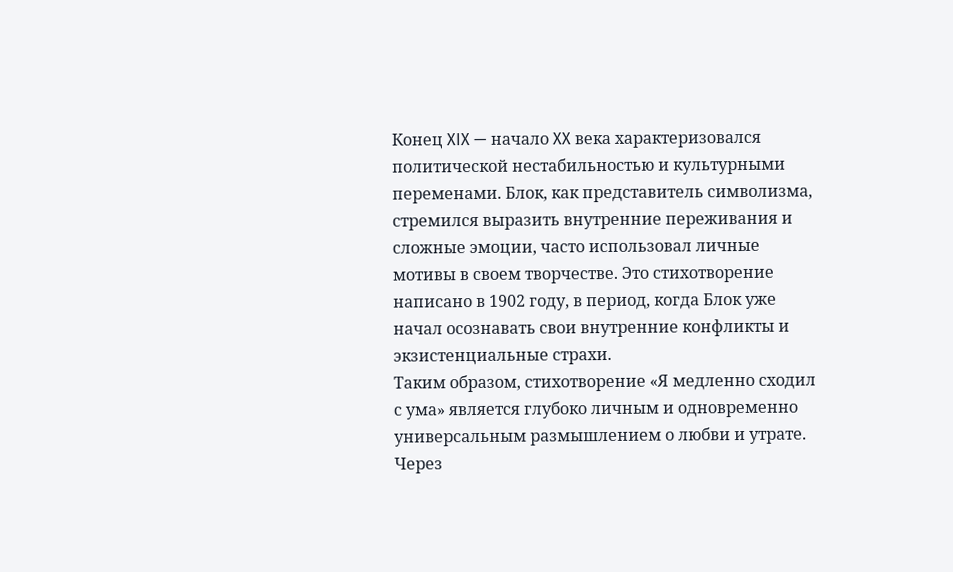Конец XIX — начало XX века характеризовался политической нестабильностью и культурными переменами. Блок, как представитель символизма, стремился выразить внутренние переживания и сложные эмоции, часто использовал личные мотивы в своем творчестве. Это стихотворение написано в 1902 году, в период, когда Блок уже начал осознавать свои внутренние конфликты и экзистенциальные страхи.
Таким образом, стихотворение «Я медленно сходил с ума» является глубоко личным и одновременно универсальным размышлением о любви и утрате. Через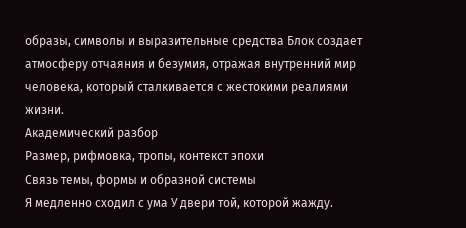образы, символы и выразительные средства Блок создает атмосферу отчаяния и безумия, отражая внутренний мир человека, который сталкивается с жестокими реалиями жизни.
Академический разбор
Размер, рифмовка, тропы, контекст эпохи
Связь темы, формы и образной системы
Я медленно сходил с ума У двери той, которой жажду.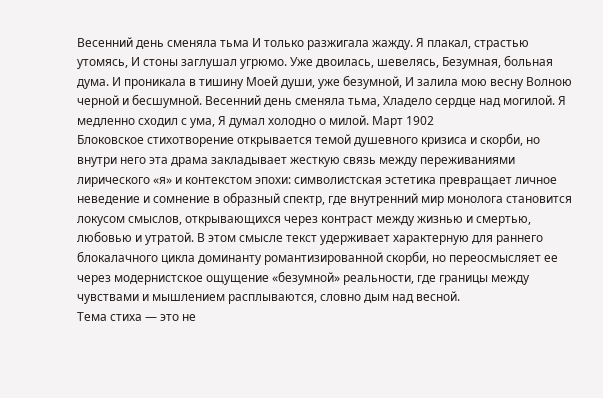Весенний день сменяла тьма И только разжигала жажду. Я плакал, страстью утомясь, И стоны заглушал угрюмо. Уже двоилась, шевелясь, Безумная, больная дума. И проникала в тишину Моей души, уже безумной, И залила мою весну Волною черной и бесшумной. Весенний день сменяла тьма, Хладело сердце над могилой. Я медленно схοдил с ума, Я думал холодно о милой. Март 1902
Блоковское стихотворение открывается темой душевного кризиса и скорби, но внутри него эта драма закладывает жесткую связь между переживаниями лирического «я» и контекстом эпохи: символистская эстетика превращает личное неведение и сомнение в образный спектр, где внутренний мир монолога становится локусом смыслов, открывающихся через контраст между жизнью и смертью, любовью и утратой. В этом смысле текст удерживает характерную для раннего блокалачного цикла доминанту романтизированной скорби, но переосмысляет ее через модернистское ощущение «безумной» реальности, где границы между чувствами и мышлением расплываются, словно дым над весной.
Тема стиха — это не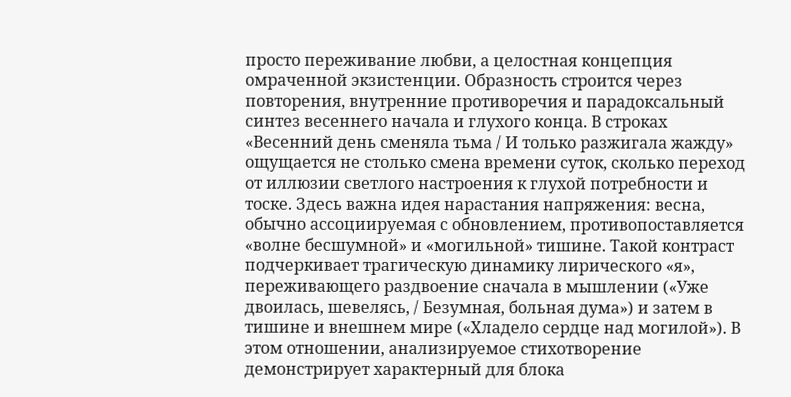просто переживание любви, а целостная концепция омраченной экзистенции. Образность строится через повторения, внутренние противоречия и парадоксальный синтез весеннего начала и глухого конца. В строках «Весенний день сменяла тьма / И только разжигала жажду» ощущается не столько смена времени суток, сколько переход от иллюзии светлого настроения к глухой потребности и тоске. Здесь важна идея нарастания напряжения: весна, обычно ассоциируемая с обновлением, противопоставляется «волне бесшумной» и «могильной» тишине. Такой контраст подчеркивает трагическую динамику лирического «я», переживающего раздвоение сначала в мышлении («Уже двоилась, шевелясь, / Безумная, больная дума») и затем в тишине и внешнем мире («Хладело сердце над могилой»). В этом отношении, анализируемое стихотворение демонстрирует характерный для блока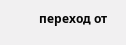переход от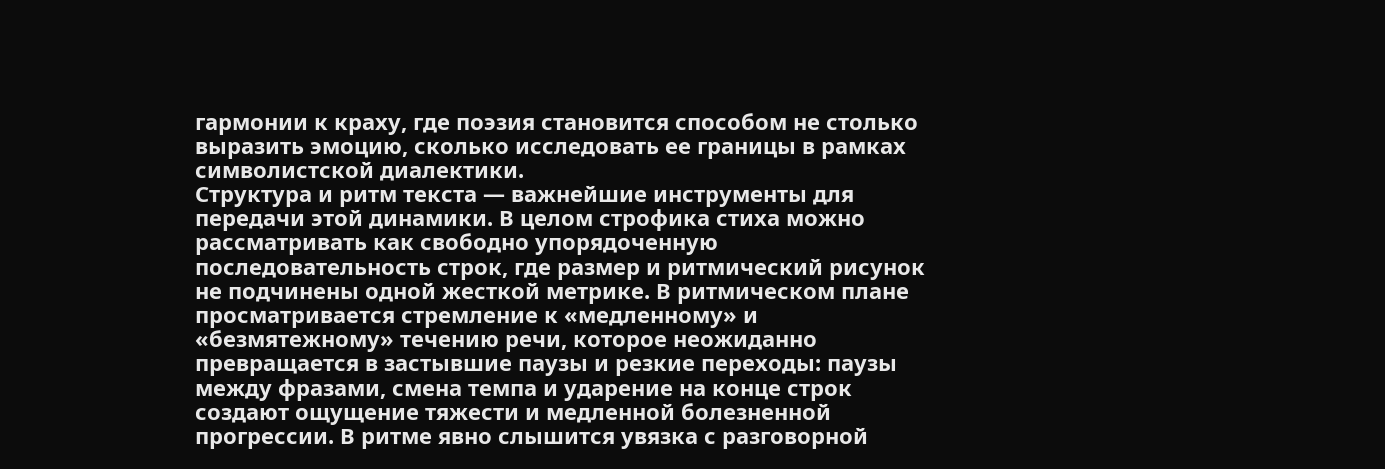гармонии к краху, где поэзия становится способом не столько выразить эмоцию, сколько исследовать ее границы в рамках символистской диалектики.
Структура и ритм текста — важнейшие инструменты для передачи этой динамики. В целом строфика стиха можно рассматривать как свободно упорядоченную последовательность строк, где размер и ритмический рисунок не подчинены одной жесткой метрике. В ритмическом плане просматривается стремление к «медленному» и «безмятежному» течению речи, которое неожиданно превращается в застывшие паузы и резкие переходы: паузы между фразами, смена темпа и ударение на конце строк создают ощущение тяжести и медленной болезненной прогрессии. В ритме явно слышится увязка с разговорной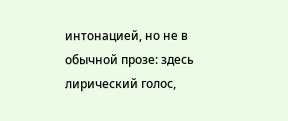интонацией, но не в обычной прозе: здесь лирический голос,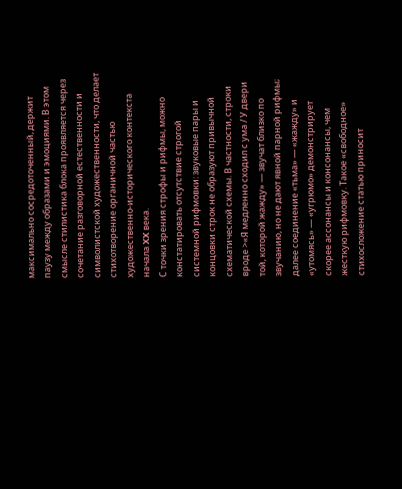максимально сосредоточенный, держит паузу между образами и эмоциями. В этом смысле стилистика блока проявляется через сочетание разговорной естественности и символистской художественности, что делает стихотворение органичной частью художественно-исторического контекста начала XX века.
С точки зрения строфы и рифмы, можно констатировать отсутствие строгой системной рифмовки: звуковые пары и концовки строк не образуют привычной схематической схемы. В частности, строки вроде >«Я медленно сходил с ума / У двери той, которой жажду» — звучат близко по звучанию, но не дают явной парной рифмы; далее соединение «тьма» — «жажду» и «утомясь» — «угрюмо» демонстрирует скорее ассонансы и консонансы, чем жесткую рифмовку. Такое «свободное» стихосложение статью приносит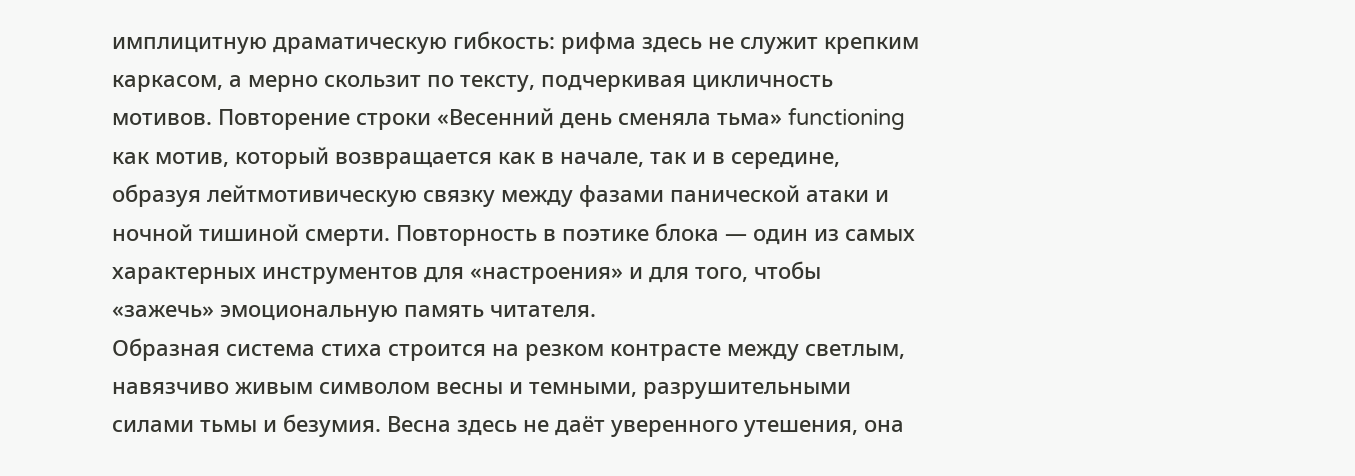имплицитную драматическую гибкость: рифма здесь не служит крепким каркасом, а мерно скользит по тексту, подчеркивая цикличность мотивов. Повторение строки «Весенний день сменяла тьма» functioning как мотив, который возвращается как в начале, так и в середине, образуя лейтмотивическую связку между фазами панической атаки и ночной тишиной смерти. Повторность в поэтике блока — один из самых характерных инструментов для «настроения» и для того, чтобы «зажечь» эмоциональную память читателя.
Образная система стиха строится на резком контрасте между светлым, навязчиво живым символом весны и темными, разрушительными силами тьмы и безумия. Весна здесь не даёт уверенного утешения, она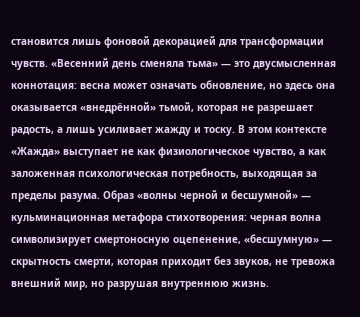становится лишь фоновой декорацией для трансформации чувств. «Весенний день сменяла тьма» — это двусмысленная коннотация: весна может означать обновление, но здесь она оказывается «внедрённой» тьмой, которая не разрешает радость, а лишь усиливает жажду и тоску. В этом контексте «Жажда» выступает не как физиологическое чувство, а как заложенная психологическая потребность, выходящая за пределы разума. Образ «волны черной и бесшумной» — кульминационная метафора стихотворения: черная волна символизирует смертоносную оцепенение, «бесшумную» — скрытность смерти, которая приходит без звуков, не тревожа внешний мир, но разрушая внутреннюю жизнь.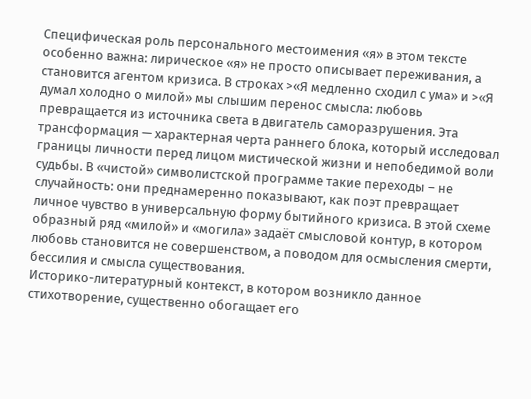Специфическая роль персонального местоимения «я» в этом тексте особенно важна: лирическое «я» не просто описывает переживания, а становится агентом кризиса. В строках >«Я медленно сходил с ума» и >«Я думал холодно о милой» мы слышим перенос смысла: любовь превращается из источника света в двигатель саморазрушения. Эта трансформация — характерная черта раннего блока, который исследовал границы личности перед лицом мистической жизни и непобедимой воли судьбы. В «чистой» символистской программе такие переходы – не случайность: они преднамеренно показывают, как поэт превращает личное чувство в универсальную форму бытийного кризиса. В этой схеме образный ряд «милой» и «могила» задаёт смысловой контур, в котором любовь становится не совершенством, а поводом для осмысления смерти, бессилия и смысла существования.
Историко-литературный контекст, в котором возникло данное стихотворение, существенно обогащает его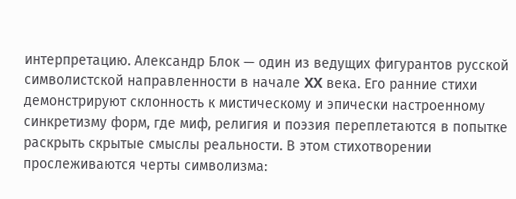интерпретацию. Александр Блок — один из ведущих фигурантов русской символистской направленности в начале XX века. Его ранние стихи демонстрируют склонность к мистическому и эпически настроенному синкретизму форм, где миф, религия и поэзия переплетаются в попытке раскрыть скрытые смыслы реальности. В этом стихотворении прослеживаются черты символизма: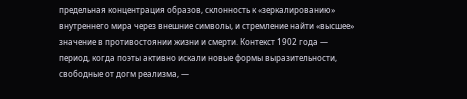предельная концентрация образов, склонность к «зеркалированию» внутреннего мира через внешние символы, и стремление найти «высшее» значение в противостоянии жизни и смерти. Контекст 1902 года — период, когда поэты активно искали новые формы выразительности, свободные от догм реализма, —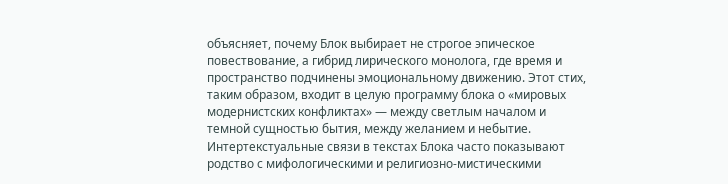объясняет, почему Блок выбирает не строгое эпическое повествование, а гибрид лирического монолога, где время и пространство подчинены эмоциональному движению. Этот стих, таким образом, входит в целую программу блока о «мировых модернистских конфликтах» — между светлым началом и темной сущностью бытия, между желанием и небытие.
Интертекстуальные связи в текстах Блока часто показывают родство с мифологическими и религиозно-мистическими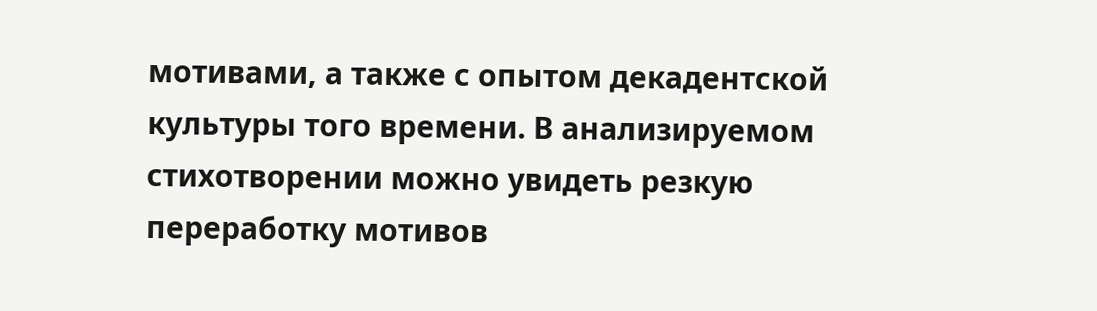мотивами, а также с опытом декадентской культуры того времени. В анализируемом стихотворении можно увидеть резкую переработку мотивов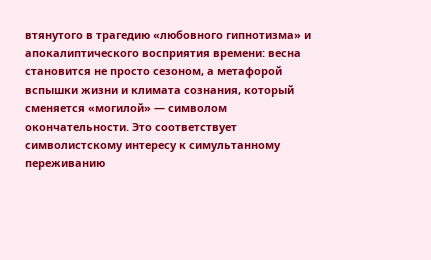втянутого в трагедию «любовного гипнотизма» и апокалиптического восприятия времени: весна становится не просто сезоном, а метафорой вспышки жизни и климата сознания, который сменяется «могилой» — символом окончательности. Это соответствует символистскому интересу к симультанному переживанию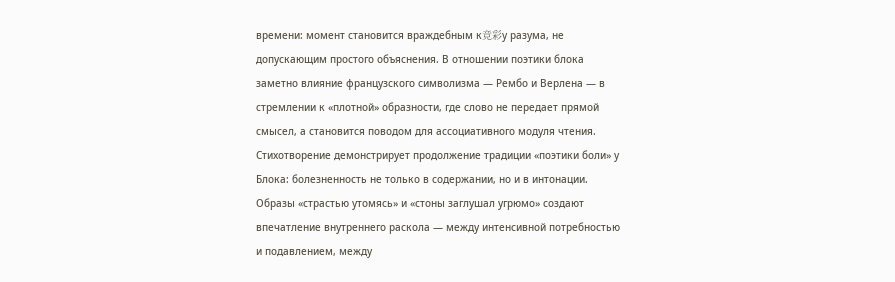времени: момент становится враждебным к竞彩у разума, не допускающим простого объяснения. В отношении поэтики блока заметно влияние французского символизма — Рембо и Верлена — в стремлении к «плотной» образности, где слово не передает прямой смысел, а становится поводом для ассоциативного модуля чтения.
Стихотворение демонстрирует продолжение традиции «поэтики боли» у Блока: болезненность не только в содержании, но и в интонации. Образы «страстью утомясь» и «стоны заглушал угрюмо» создают впечатление внутреннего раскола — между интенсивной потребностью и подавлением, между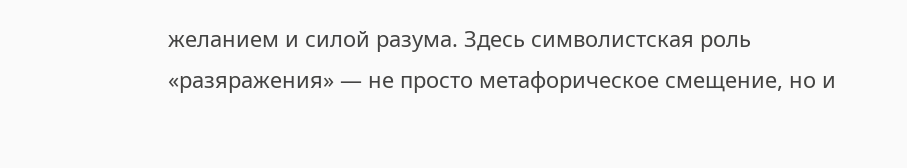желанием и силой разума. Здесь символистская роль «разяражения» — не просто метафорическое смещение, но и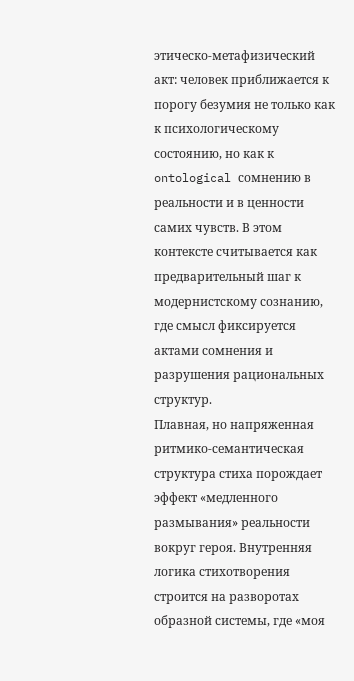этическо-метафизический акт: человек приближается к порогу безумия не только как к психологическому состоянию, но как к ontological сомнению в реальности и в ценности самих чувств. В этом контексте считывается как предварительный шаг к модернистскому сознанию, где смысл фиксируется актами сомнения и разрушения рациональных структур.
Плавная, но напряженная ритмико-семантическая структура стиха порождает эффект «медленного размывания» реальности вокруг героя. Внутренняя логика стихотворения строится на разворотах образной системы, где «моя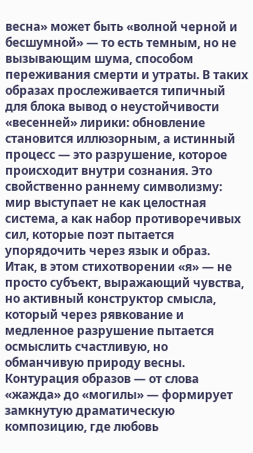весна» может быть «волной черной и бесшумной» — то есть темным, но не вызывающим шума, способом переживания смерти и утраты. В таких образах прослеживается типичный для блока вывод о неустойчивости «весенней» лирики: обновление становится иллюзорным, а истинный процесс — это разрушение, которое происходит внутри сознания. Это свойственно раннему символизму: мир выступает не как целостная система, а как набор противоречивых сил, которые поэт пытается упорядочить через язык и образ.
Итак, в этом стихотворении «я» — не просто субъект, выражающий чувства, но активный конструктор смысла, который через рявкование и медленное разрушение пытается осмыслить счастливую, но обманчивую природу весны. Контурация образов — от слова «жажда» до «могилы» — формирует замкнутую драматическую композицию, где любовь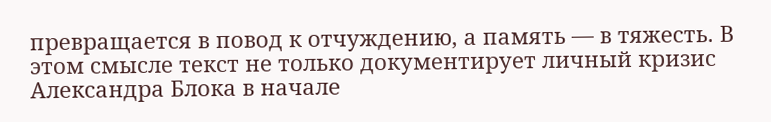превращается в повод к отчуждению, а память — в тяжесть. В этом смысле текст не только документирует личный кризис Александра Блока в начале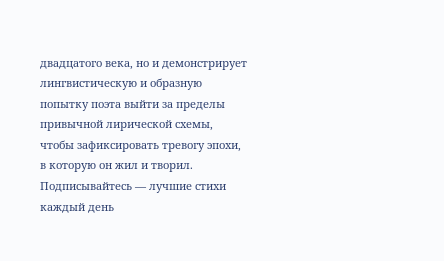двадцатого века, но и демонстрирует лингвистическую и образную попытку поэта выйти за пределы привычной лирической схемы, чтобы зафиксировать тревогу эпохи, в которую он жил и творил.
Подписывайтесь — лучшие стихи каждый день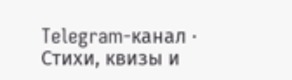Telegram-канал · Стихи, квизы и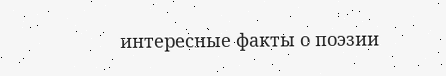интересные факты о поэзии